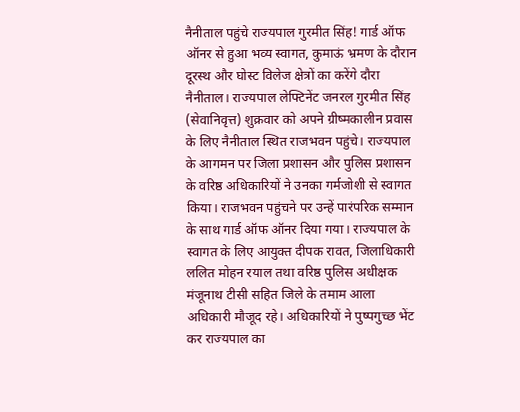नैनीताल पहुंचे राज्यपाल गुरमीत सिंह! गार्ड ऑफ ऑनर से हुआ भव्य स्वागत, कुमाऊं भ्रमण के दौरान दूरस्थ और घोस्ट विलेज क्षेत्रों का करेंगे दौरा
नैनीताल। राज्यपाल लेफ्टिनेंट जनरल गुरमीत सिंह (सेवानिवृत्त) शुक्रवार को अपने ग्रीष्मकालीन प्रवास के लिए नैनीताल स्थित राजभवन पहुंचे। राज्यपाल के आगमन पर जिला प्रशासन और पुलिस प्रशासन के वरिष्ठ अधिकारियों ने उनका गर्मजोशी से स्वागत किया। राजभवन पहुंचने पर उन्हें पारंपरिक सम्मान के साथ गार्ड ऑफ ऑनर दिया गया। राज्यपाल के स्वागत के लिए आयुक्त दीपक रावत, जिलाधिकारी ललित मोहन रयाल तथा वरिष्ठ पुलिस अधीक्षक मंजूनाथ टीसी सहित जिले के तमाम आला अधिकारी मौजूद रहे। अधिकारियों ने पुष्पगुच्छ भेंट कर राज्यपाल का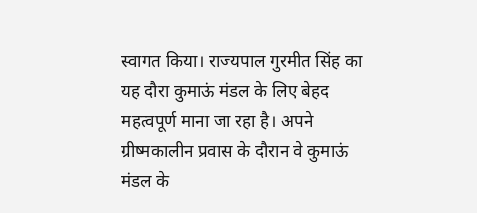स्वागत किया। राज्यपाल गुरमीत सिंह का यह दौरा कुमाऊं मंडल के लिए बेहद महत्वपूर्ण माना जा रहा है। अपने ग्रीष्मकालीन प्रवास के दौरान वे कुमाऊं मंडल के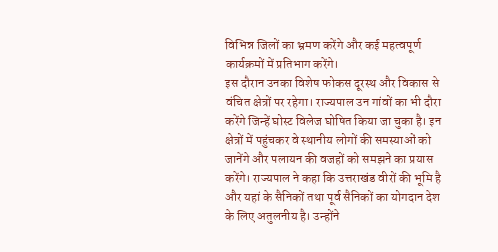विभिन्न जिलों का भ्रमण करेंगे और कई महत्वपूर्ण कार्यक्रमों में प्रतिभाग करेंगे।
इस दौरान उनका विशेष फोकस दूरस्थ और विकास से वंचित क्षेत्रों पर रहेगा। राज्यपाल उन गांवों का भी दौरा करेंगे जिन्हें घोस्ट विलेज घोषित किया जा चुका है। इन क्षेत्रों में पहुंचकर वे स्थानीय लोगों की समस्याओं को जानेंगे और पलायन की वजहों को समझने का प्रयास करेंगे। राज्यपाल ने कहा कि उत्तराखंड वीरों की भूमि है और यहां के सैनिकों तथा पूर्व सैनिकों का योगदान देश के लिए अतुलनीय है। उन्होंने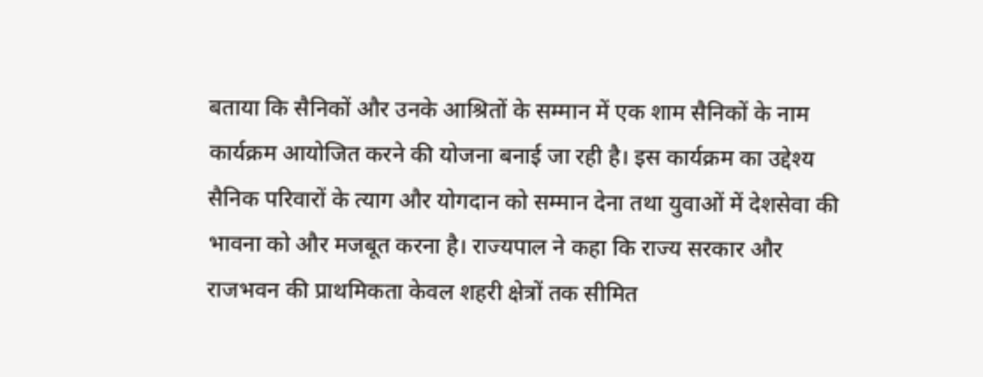बताया कि सैनिकों और उनके आश्रितों के सम्मान में एक शाम सैनिकों के नाम कार्यक्रम आयोजित करने की योजना बनाई जा रही है। इस कार्यक्रम का उद्देश्य सैनिक परिवारों के त्याग और योगदान को सम्मान देना तथा युवाओं में देशसेवा की भावना को और मजबूत करना है। राज्यपाल ने कहा कि राज्य सरकार और राजभवन की प्राथमिकता केवल शहरी क्षेत्रों तक सीमित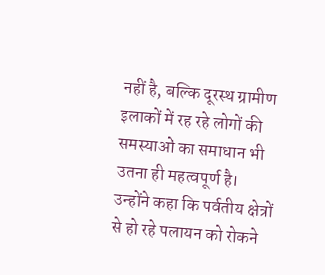नहीं है, बल्कि दूरस्थ ग्रामीण इलाकों में रह रहे लोगों की समस्याओं का समाधान भी उतना ही महत्वपूर्ण है।
उन्होंने कहा कि पर्वतीय क्षेत्रों से हो रहे पलायन को रोकने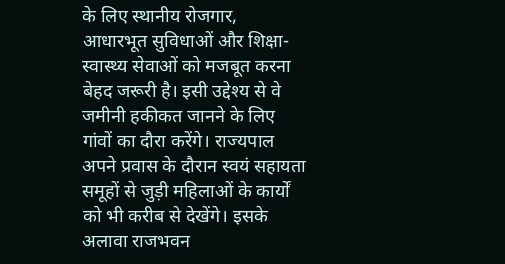के लिए स्थानीय रोजगार, आधारभूत सुविधाओं और शिक्षा-स्वास्थ्य सेवाओं को मजबूत करना बेहद जरूरी है। इसी उद्देश्य से वे जमीनी हकीकत जानने के लिए गांवों का दौरा करेंगे। राज्यपाल अपने प्रवास के दौरान स्वयं सहायता समूहों से जुड़ी महिलाओं के कार्यों को भी करीब से देखेंगे। इसके अलावा राजभवन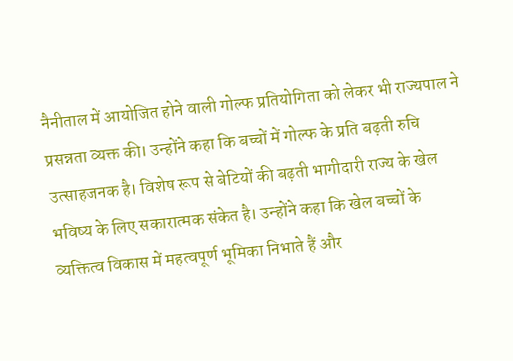नैनीताल में आयोजित होने वाली गोल्फ प्रतियोगिता को लेकर भी राज्यपाल ने प्रसन्नता व्यक्त की। उन्होंने कहा कि बच्चों में गोल्फ के प्रति बढ़ती रुचि उत्साहजनक है। विशेष रूप से बेटियों की बढ़ती भागीदारी राज्य के खेल भविष्य के लिए सकारात्मक संकेत है। उन्होंने कहा कि खेल बच्चों के व्यक्तित्व विकास में महत्वपूर्ण भूमिका निभाते हैं और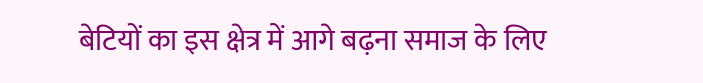बेटियों का इस क्षेत्र में आगे बढ़ना समाज के लिए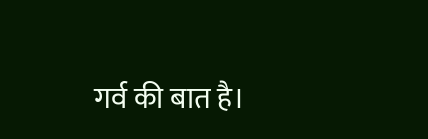गर्व की बात है।